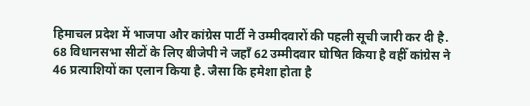हिमाचल प्रदेश में भाजपा और कांग्रेस पार्टी ने उम्मीदवारों की पहली सूची जारी कर दी है. 68 विधानसभा सीटों के लिए बीजेपी ने जहाँ 62 उम्मीदवार घोषित किया है वहीँ कांग्रेस ने 46 प्रत्याशियों का एलान किया है. जैसा कि हमेशा होता है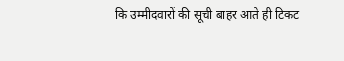कि उम्मीदवारों की सूची बाहर आते ही टिकट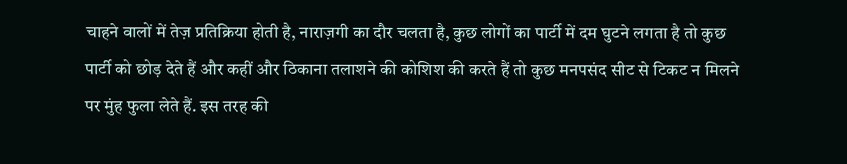चाहने वालों में तेज़ प्रतिक्रिया होती है, नाराज़गी का दौर चलता है, कुछ लोगों का पार्टी में दम घुटने लगता है तो कुछ पार्टी को छोड़ देते हैं और कहीं और ठिकाना तलाशने की कोशिश की करते हैं तो कुछ मनपसंद सीट से टिकट न मिलने पर मुंह फुला लेते हैं. इस तरह की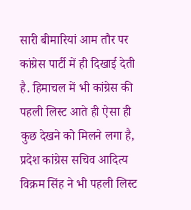सारी बीमारियां आम तौर पर कांग्रेस पार्टी में ही दिखाई देती है. हिमाचल में भी कांग्रेस की पहली लिस्ट आते ही ऐसा ही कुछ देखने को मिलने लगा है, प्रदेश कांग्रेस सचिव आदित्य विक्रम सिंह ने भी पहली लिस्ट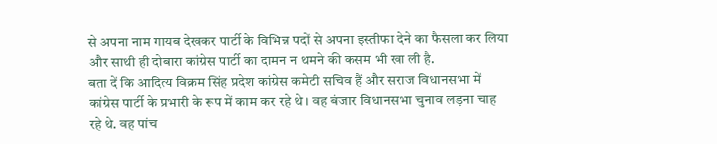से अपना नाम गायब देखकर पार्टी के विभिन्न पदों से अपना इस्तीफा देने का फैसला कर लिया और साथी ही दोबारा कांग्रेस पार्टी का दामन न थमने की कसम भी खा ली है.
बता दें कि आदित्य विक्रम सिंह प्रदेश कांग्रेस कमेटी सचिव हैं और सराज विधानसभा में कांग्रेस पार्टी के प्रभारी के रूप में काम कर रहे थे। वह बंजार विधानसभा चुनाव लड़ना चाह रहे थे. वह पांच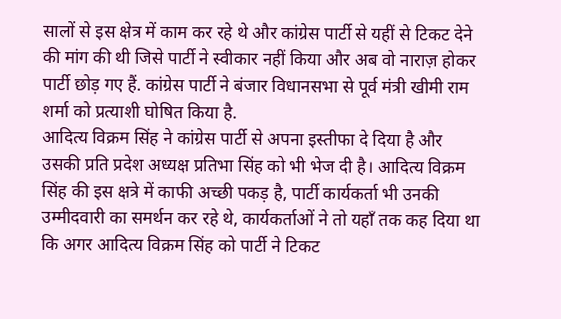सालों से इस क्षेत्र में काम कर रहे थे और कांग्रेस पार्टी से यहीं से टिकट देने की मांग की थी जिसे पार्टी ने स्वीकार नहीं किया और अब वो नाराज़ होकर पार्टी छोड़ गए हैं. कांग्रेस पार्टी ने बंजार विधानसभा से पूर्व मंत्री खीमी राम शर्मा को प्रत्याशी घोषित किया है.
आदित्य विक्रम सिंह ने कांग्रेस पार्टी से अपना इस्तीफा दे दिया है और उसकी प्रति प्रदेश अध्यक्ष प्रतिभा सिंह को भी भेज दी है। आदित्य विक्रम सिंह की इस क्षत्रे में काफी अच्छी पकड़ है, पार्टी कार्यकर्ता भी उनकी उम्मीदवारी का समर्थन कर रहे थे, कार्यकर्ताओं ने तो यहाँ तक कह दिया था कि अगर आदित्य विक्रम सिंह को पार्टी ने टिकट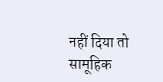नहीं दिया तो सामूहिक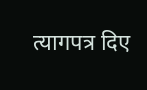त्यागपत्र दिए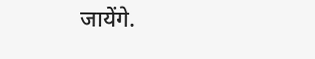जायेंगे.